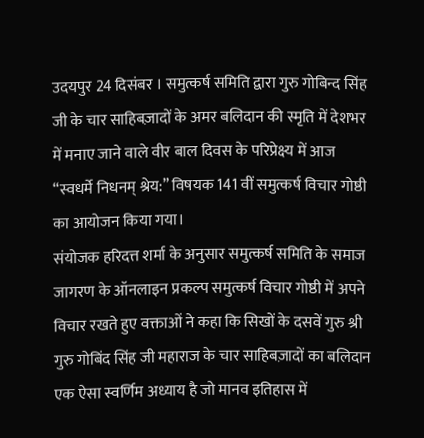उदयपुर 24 दिसंबर । समुत्कर्ष समिति द्वारा गुरु गोबिन्द सिंह जी के चार साहिबज़ादों के अमर बलिदान की स्मृति में देशभर में मनाए जाने वाले वीर बाल दिवस के परिप्रेक्ष्य में आज “स्वधर्मे निधनम् श्रेय:” विषयक 141 वीं समुत्कर्ष विचार गोष्ठी का आयोजन किया गया।
संयोजक हरिदत्त शर्मा के अनुसार समुत्कर्ष समिति के समाज जागरण के ऑनलाइन प्रकल्प समुत्कर्ष विचार गोष्ठी में अपने विचार रखते हुए वक्ताओं ने कहा कि सिखों के दसवें गुरु श्री गुरु गोबिंद सिंह जी महाराज के चार साहिबज़ादों का बलिदान एक ऐसा स्वर्णिम अध्याय है जो मानव इतिहास में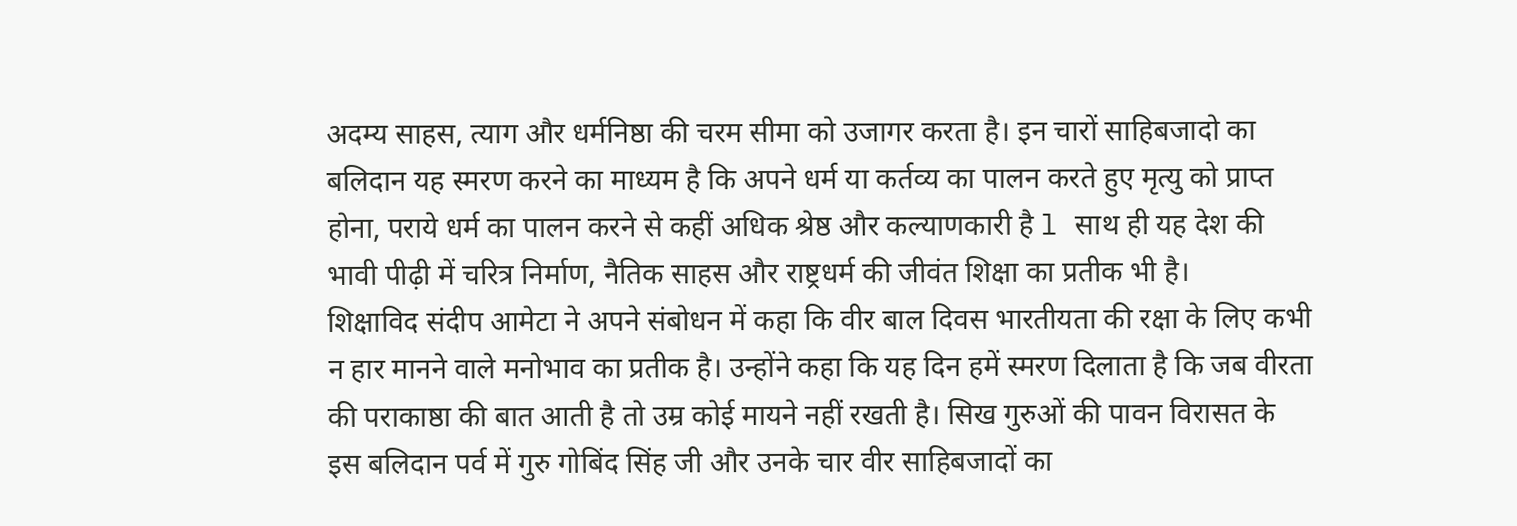अदम्य साहस, त्याग और धर्मनिष्ठा की चरम सीमा को उजागर करता है। इन चारों साहिबजादो का बलिदान यह स्मरण करने का माध्यम है कि अपने धर्म या कर्तव्य का पालन करते हुए मृत्यु को प्राप्त होना, पराये धर्म का पालन करने से कहीं अधिक श्रेष्ठ और कल्याणकारी है l साथ ही यह देश की भावी पीढ़ी में चरित्र निर्माण, नैतिक साहस और राष्ट्रधर्म की जीवंत शिक्षा का प्रतीक भी है।
शिक्षाविद संदीप आमेटा ने अपने संबोधन में कहा कि वीर बाल दिवस भारतीयता की रक्षा के लिए कभी न हार मानने वाले मनोभाव का प्रतीक है। उन्होंने कहा कि यह दिन हमें स्मरण दिलाता है कि जब वीरता की पराकाष्ठा की बात आती है तो उम्र कोई मायने नहीं रखती है। सिख गुरुओं की पावन विरासत के इस बलिदान पर्व में गुरु गोबिंद सिंह जी और उनके चार वीर साहिबजादों का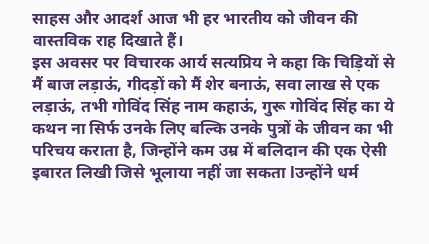साहस और आदर्श आज भी हर भारतीय को जीवन की वास्तविक राह दिखाते हैं।
इस अवसर पर विचारक आर्य सत्यप्रिय ने कहा कि चिड़ियों से मैं बाज लड़ाऊं, गीदड़ों को मैं शेर बनाऊं, सवा लाख से एक लड़ाऊं, तभी गोविंद सिंह नाम कहाऊं, गुरू गोविंद सिंह का ये कथन ना सिर्फ उनके लिए बल्कि उनके पुत्रों के जीवन का भी परिचय कराता है, जिन्होंने कम उम्र में बलिदान की एक ऐसी इबारत लिखी जिसे भूलाया नहीं जा सकता lउन्होंने धर्म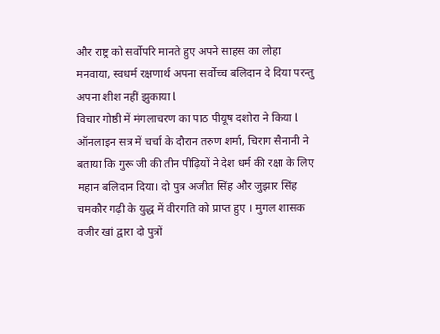और राष्ट्र को सर्वोपरि मानते हुए अपने साहस का लोहा मनवाया, स्वधर्म रक्षणार्थ अपना सर्वोच्च बलिदान दे दिया परन्तु अपना शीश नहीं झुकाया l
विचार गोष्ठी में मंगलाचरण का पाठ पीयूष दशोरा ने किया l ऑनलाइन सत्र में चर्चा के दौरान तरुण शर्मा, चिराग सैनानी ने बताया कि गुरू जी की तीन पीढ़ियों ने देश धर्म की रक्षा के लिए महान बलिदान दिया। दो पुत्र अजीत सिंह और जुझार सिंह चमकौर गढ़ी के युद्ध में वीरगति को प्राप्त हुए । मुगल शासक वजीर खां द्वारा दो पुत्रों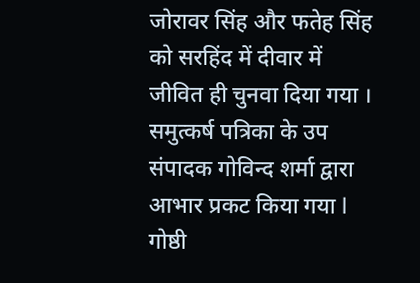जोरावर सिंह और फतेह सिंह को सरहिंद में दीवार में जीवित ही चुनवा दिया गया ।
समुत्कर्ष पत्रिका के उप संपादक गोविन्द शर्मा द्वारा आभार प्रकट किया गया l गोष्ठी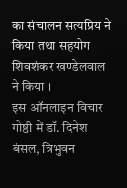का संचालन सत्यप्रिय ने किया तथा सहयोग शिवशंकर खण्डेलवाल ने किया ।
इस ऑनलाइन विचार गोष्ठी में डॉ. दिनेश बंसल, त्रिभुवन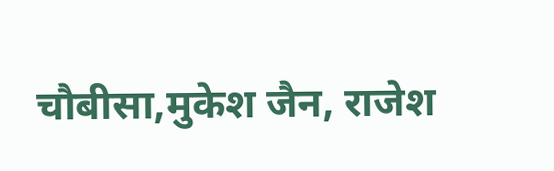चौबीसा,मुकेश जैन, राजेश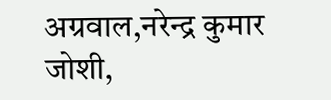अग्रवाल,नरेन्द्र कुमार जोशी,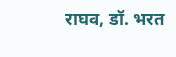राघव, डॉ. भरत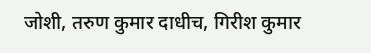जोशी, तरुण कुमार दाधीच, गिरीश कुमार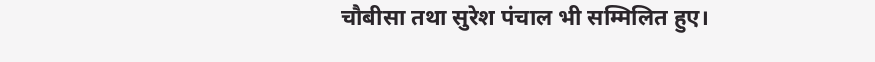चौबीसा तथा सुरेश पंचाल भी सम्मिलित हुए।